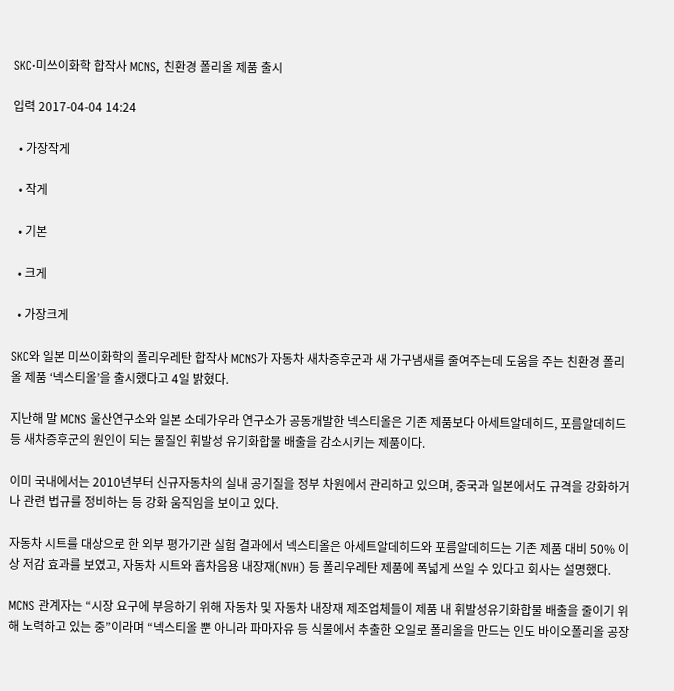SKC·미쓰이화학 합작사 MCNS, 친환경 폴리올 제품 출시

입력 2017-04-04 14:24

  • 가장작게

  • 작게

  • 기본

  • 크게

  • 가장크게

SKC와 일본 미쓰이화학의 폴리우레탄 합작사 MCNS가 자동차 새차증후군과 새 가구냄새를 줄여주는데 도움을 주는 친환경 폴리올 제품 ‘넥스티올’을 출시했다고 4일 밝혔다.

지난해 말 MCNS 울산연구소와 일본 소데가우라 연구소가 공동개발한 넥스티올은 기존 제품보다 아세트알데히드, 포름알데히드 등 새차증후군의 원인이 되는 물질인 휘발성 유기화합물 배출을 감소시키는 제품이다.

이미 국내에서는 2010년부터 신규자동차의 실내 공기질을 정부 차원에서 관리하고 있으며, 중국과 일본에서도 규격을 강화하거나 관련 법규를 정비하는 등 강화 움직임을 보이고 있다.

자동차 시트를 대상으로 한 외부 평가기관 실험 결과에서 넥스티올은 아세트알데히드와 포름알데히드는 기존 제품 대비 50% 이상 저감 효과를 보였고, 자동차 시트와 흡차음용 내장재(NVH) 등 폴리우레탄 제품에 폭넓게 쓰일 수 있다고 회사는 설명했다.

MCNS 관계자는 “시장 요구에 부응하기 위해 자동차 및 자동차 내장재 제조업체들이 제품 내 휘발성유기화합물 배출을 줄이기 위해 노력하고 있는 중”이라며 “넥스티올 뿐 아니라 파마자유 등 식물에서 추출한 오일로 폴리올을 만드는 인도 바이오폴리올 공장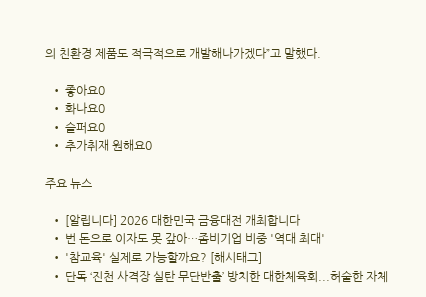의 친환경 제품도 적극적으로 개발해나가겠다”고 말했다.

  • 좋아요0
  • 화나요0
  • 슬퍼요0
  • 추가취재 원해요0

주요 뉴스

  • [알립니다] 2026 대한민국 금융대전 개최합니다
  • 번 돈으로 이자도 못 갚아…좀비기업 비중 '역대 최대'
  • '참교육' 실제로 가능할까요? [해시태그]
  • 단독 ‘진천 사격장 실탄 무단반출’ 방치한 대한체육회...허술한 자체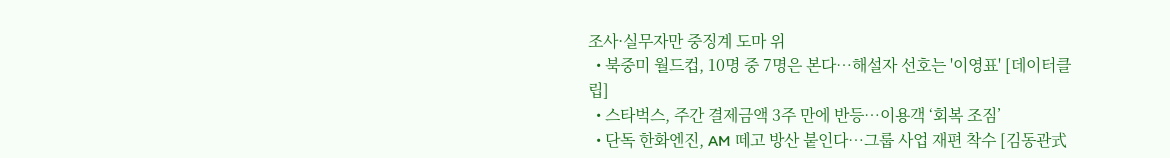조사·실무자만 중징계 도마 위
  • 북중미 월드컵, 10명 중 7명은 본다…해설자 선호는 '이영표' [데이터클립]
  • 스타벅스, 주간 결제금액 3주 만에 반등…이용객 ‘회복 조짐’
  • 단독 한화엔진, AM 떼고 방산 붙인다…그룹 사업 재편 착수 [김동관式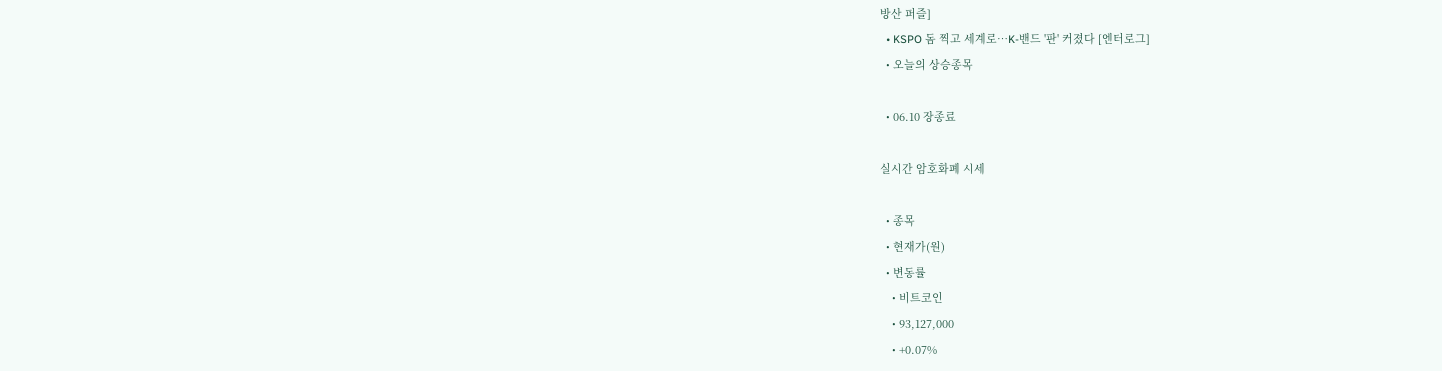방산 퍼즐]
  • KSPO 돔 찍고 세계로⋯K-밴드 '판' 커졌다 [엔터로그]
  • 오늘의 상승종목

  • 06.10 장종료

실시간 암호화폐 시세

  • 종목
  • 현재가(원)
  • 변동률
    • 비트코인
    • 93,127,000
    • +0.07%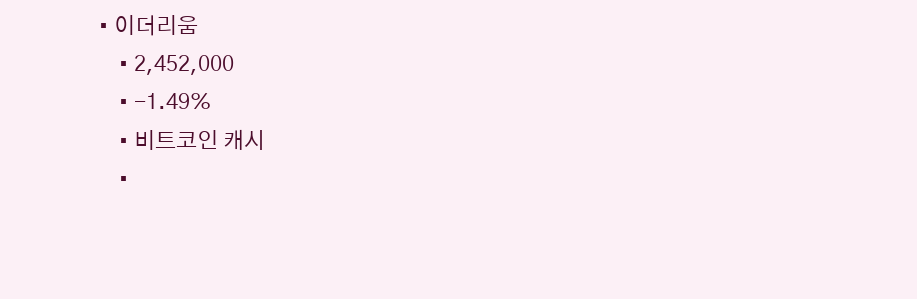• 이더리움
    • 2,452,000
    • -1.49%
    • 비트코인 캐시
    •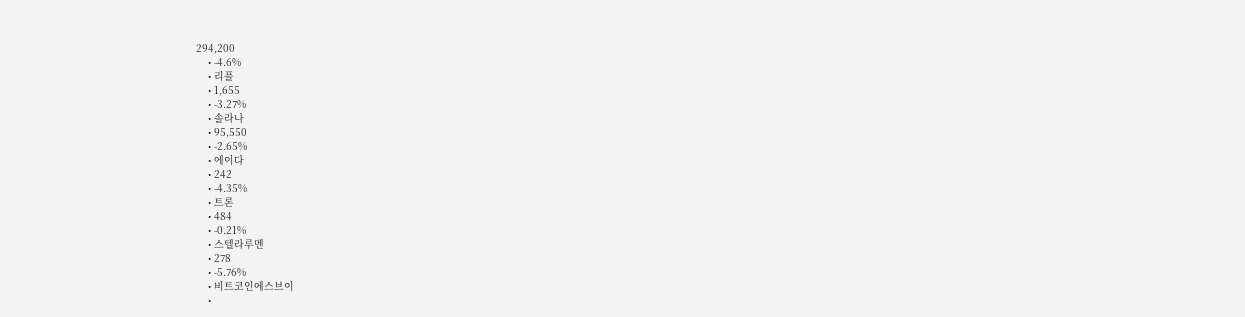294,200
    • -4.6%
    • 리플
    • 1,655
    • -3.27%
    • 솔라나
    • 95,550
    • -2.65%
    • 에이다
    • 242
    • -4.35%
    • 트론
    • 484
    • -0.21%
    • 스텔라루멘
    • 278
    • -5.76%
    • 비트코인에스브이
    •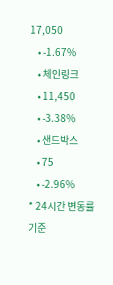17,050
    • -1.67%
    • 체인링크
    • 11,450
    • -3.38%
    • 샌드박스
    • 75
    • -2.96%
* 24시간 변동률 기준